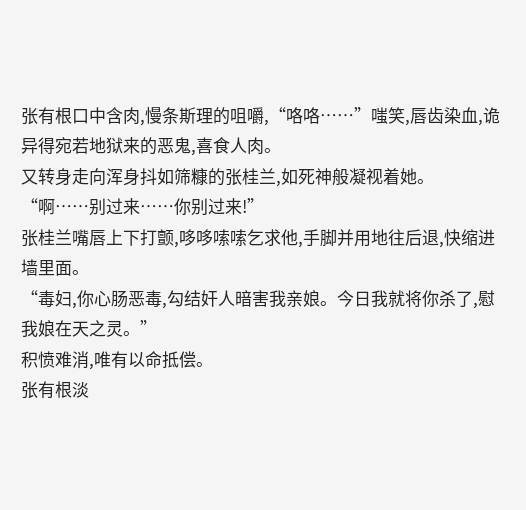张有根口中含肉,慢条斯理的咀嚼,“咯咯……”嗤笑,唇齿染血,诡异得宛若地狱来的恶鬼,喜食人肉。
又转身走向浑身抖如筛糠的张桂兰,如死神般凝视着她。
“啊……别过来……你别过来!”
张桂兰嘴唇上下打颤,哆哆嗦嗦乞求他,手脚并用地往后退,快缩进墙里面。
“毒妇,你心肠恶毒,勾结奸人暗害我亲娘。今日我就将你杀了,慰我娘在天之灵。”
积愤难消,唯有以命抵偿。
张有根淡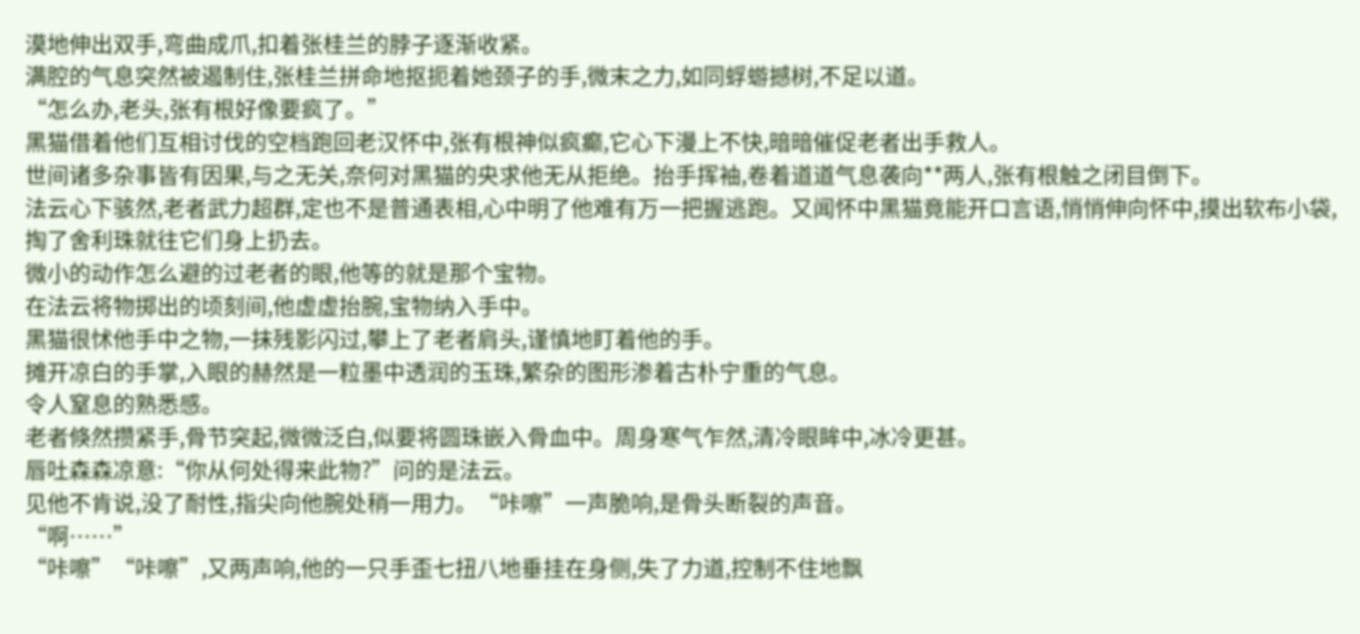漠地伸出双手,弯曲成爪,扣着张桂兰的脖子逐渐收紧。
满腔的气息突然被遏制住,张桂兰拼命地抠扼着她颈子的手,微末之力,如同蜉蝣撼树,不足以道。
“怎么办,老头,张有根好像要疯了。”
黑猫借着他们互相讨伐的空档跑回老汉怀中,张有根神似疯癫,它心下漫上不快,暗暗催促老者出手救人。
世间诸多杂事皆有因果,与之无关,奈何对黑猫的央求他无从拒绝。抬手挥袖,卷着道道气息袭向**两人,张有根触之闭目倒下。
法云心下骇然,老者武力超群,定也不是普通表相,心中明了他难有万一把握逃跑。又闻怀中黑猫竟能开口言语,悄悄伸向怀中,摸出软布小袋,掏了舍利珠就往它们身上扔去。
微小的动作怎么避的过老者的眼,他等的就是那个宝物。
在法云将物掷出的顷刻间,他虚虚抬腕,宝物纳入手中。
黑猫很怵他手中之物,一抹残影闪过,攀上了老者肩头,谨慎地盯着他的手。
摊开凉白的手掌,入眼的赫然是一粒墨中透润的玉珠,繁杂的图形渗着古朴宁重的气息。
令人窒息的熟悉感。
老者倏然攒紧手,骨节突起,微微泛白,似要将圆珠嵌入骨血中。周身寒气乍然,清冷眼眸中,冰冷更甚。
唇吐森森凉意:“你从何处得来此物?”问的是法云。
见他不肯说,没了耐性,指尖向他腕处稍一用力。“咔嚓”一声脆响,是骨头断裂的声音。
“啊……”
“咔嚓”“咔嚓”,又两声响,他的一只手歪七扭八地垂挂在身侧,失了力道,控制不住地飘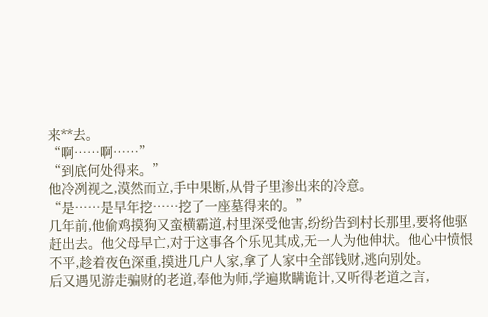来**去。
“啊……啊……”
“到底何处得来。”
他冷冽视之,漠然而立,手中果断,从骨子里渗出来的冷意。
“是……是早年挖……挖了一座墓得来的。”
几年前,他偷鸡摸狗又蛮横霸道,村里深受他害,纷纷告到村长那里,要将他驱赶出去。他父母早亡,对于这事各个乐见其成,无一人为他伸状。他心中愤恨不平,趁着夜色深重,摸进几户人家,拿了人家中全部钱财,逃向别处。
后又遇见游走骗财的老道,奉他为师,学遍欺瞒诡计,又听得老道之言,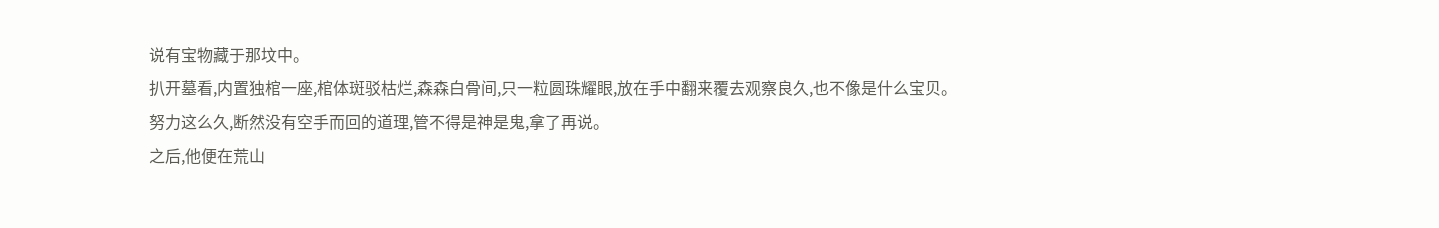说有宝物藏于那坟中。
扒开墓看,内置独棺一座,棺体斑驳枯烂,森森白骨间,只一粒圆珠耀眼,放在手中翻来覆去观察良久,也不像是什么宝贝。
努力这么久,断然没有空手而回的道理,管不得是神是鬼,拿了再说。
之后,他便在荒山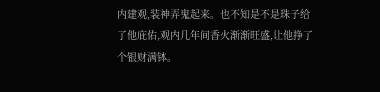内建观,装神弄鬼起来。也不知是不是珠子给了他庇佑,观内几年间香火渐渐旺盛,让他挣了个银财满钵。